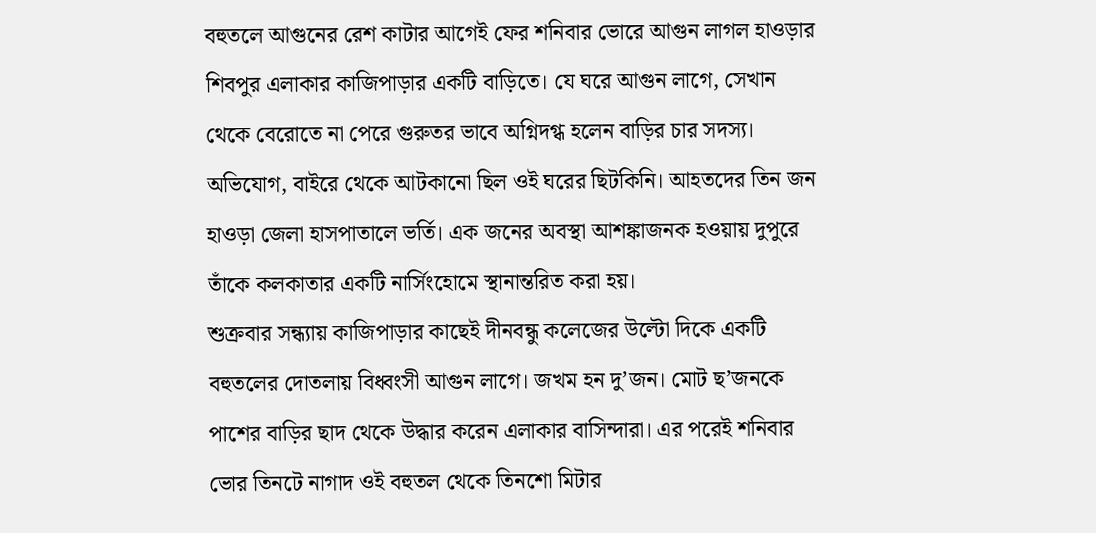বহুতলে আগুনের রেশ কাটার আগেই ফের শনিবার ভোরে আগুন লাগল হাওড়ার শিবপুর এলাকার কাজিপাড়ার একটি বাড়িতে। যে ঘরে আগুন লাগে, সেখান থেকে বেরোতে না পেরে গুরুতর ভাবে অগ্নিদগ্ধ হলেন বাড়ির চার সদস্য। অভিযোগ, বাইরে থেকে আটকানো ছিল ওই ঘরের ছিটকিনি। আহতদের তিন জন হাওড়া জেলা হাসপাতালে ভর্তি। এক জনের অবস্থা আশঙ্কাজনক হওয়ায় দুপুরে তাঁকে কলকাতার একটি নার্সিংহোমে স্থানান্তরিত করা হয়।
শুক্রবার সন্ধ্যায় কাজিপাড়ার কাছেই দীনবন্ধু কলেজের উল্টো দিকে একটি বহুতলের দোতলায় বিধ্বংসী আগুন লাগে। জখম হন দু’জন। মোট ছ’জনকে পাশের বাড়ির ছাদ থেকে উদ্ধার করেন এলাকার বাসিন্দারা। এর পরেই শনিবার ভোর তিনটে নাগাদ ওই বহুতল থেকে তিনশো মিটার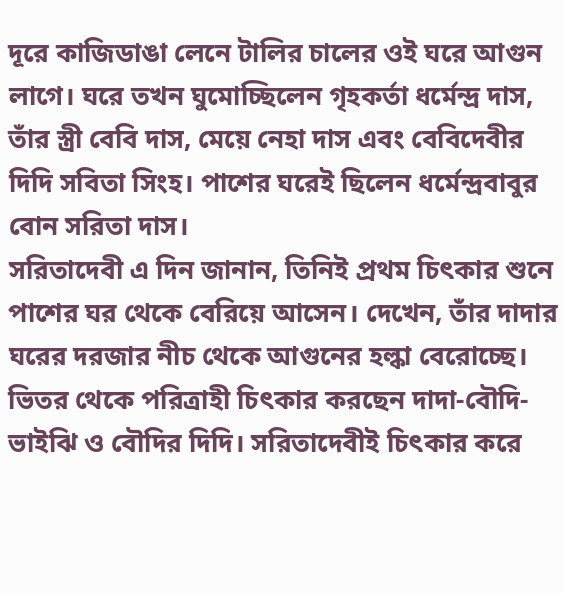দূরে কাজিডাঙা লেনে টালির চালের ওই ঘরে আগুন লাগে। ঘরে তখন ঘুমোচ্ছিলেন গৃহকর্তা ধর্মেন্দ্র দাস, তাঁর স্ত্রী বেবি দাস, মেয়ে নেহা দাস এবং বেবিদেবীর দিদি সবিতা সিংহ। পাশের ঘরেই ছিলেন ধর্মেন্দ্রবাবুর বোন সরিতা দাস।
সরিতাদেবী এ দিন জানান, তিনিই প্রথম চিৎকার শুনে পাশের ঘর থেকে বেরিয়ে আসেন। দেখেন, তাঁর দাদার ঘরের দরজার নীচ থেকে আগুনের হল্কা বেরোচ্ছে। ভিতর থেকে পরিত্রাহী চিৎকার করছেন দাদা-বৌদি-ভাইঝি ও বৌদির দিদি। সরিতাদেবীই চিৎকার করে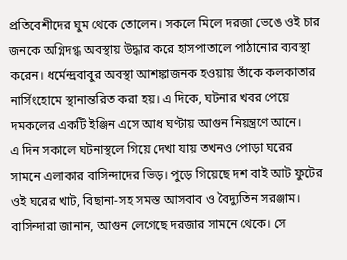প্রতিবেশীদের ঘুম থেকে তোলেন। সকলে মিলে দরজা ভেঙে ওই চার জনকে অগ্নিদগ্ধ অবস্থায় উদ্ধার করে হাসপাতালে পাঠানোর ব্যবস্থা করেন। ধর্মেন্দ্রবাবুর অবস্থা আশঙ্কাজনক হওয়ায় তাঁকে কলকাতার নার্সিংহোমে স্থানান্তরিত করা হয়। এ দিকে, ঘটনার খবর পেয়ে দমকলের একটি ইঞ্জিন এসে আধ ঘণ্টায় আগুন নিয়ন্ত্রণে আনে।
এ দিন সকালে ঘটনাস্থলে গিয়ে দেখা যায় তখনও পোড়া ঘরের সামনে এলাকার বাসিন্দাদের ভিড়। পুড়ে গিয়েছে দশ বাই আট ফুটের ওই ঘরের খাট, বিছানা-সহ সমস্ত আসবাব ও বৈদ্যুতিন সরঞ্জাম। বাসিন্দারা জানান, আগুন লেগেছে দরজার সামনে থেকে। সে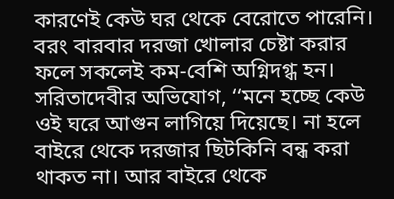কারণেই কেউ ঘর থেকে বেরোতে পারেনি। বরং বারবার দরজা খোলার চেষ্টা করার ফলে সকলেই কম-বেশি অগ্নিদগ্ধ হন।
সরিতাদেবীর অভিযোগ, ‘‘মনে হচ্ছে কেউ ওই ঘরে আগুন লাগিয়ে দিয়েছে। না হলে বাইরে থেকে দরজার ছিটকিনি বন্ধ করা থাকত না। আর বাইরে থেকে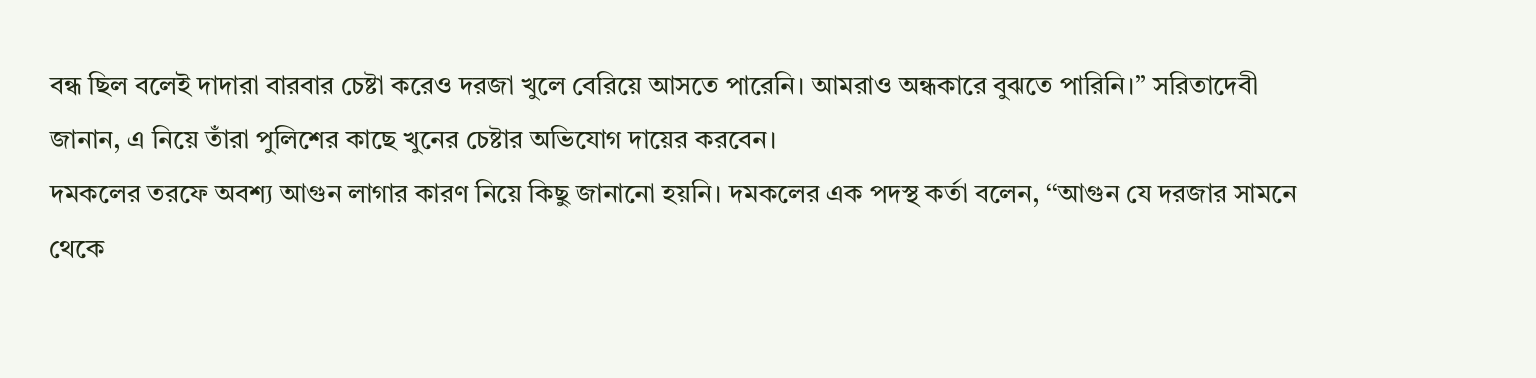বন্ধ ছিল বলেই দাদারা বারবার চেষ্টা করেও দরজা খুলে বেরিয়ে আসতে পারেনি। আমরাও অন্ধকারে বুঝতে পারিনি।’’ সরিতাদেবী জানান, এ নিয়ে তাঁরা পুলিশের কাছে খুনের চেষ্টার অভিযোগ দায়ের করবেন।
দমকলের তরফে অবশ্য আগুন লাগার কারণ নিয়ে কিছু জানানো হয়নি। দমকলের এক পদস্থ কর্তা বলেন, ‘‘আগুন যে দরজার সামনে থেকে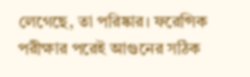লেগেছে, তা পরিষ্কার। ফরেন্সিক পরীক্ষার পরেই আগুনের সঠিক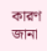কারণ জানা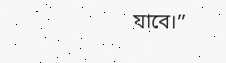যাবে।’’